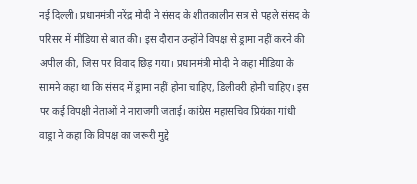नई दिल्ली। प्रधानमंत्री नरेंद्र मोदी ने संसद के शीतकालीन सत्र से पहले संसद के परिसर में मीडिया से बात की। इस दौरान उन्होंने विपक्ष से ड्रामा नहीं करने की अपील की, जिस पर विवाद छिड़ गया। प्रधानमंत्री मोदी ने कहा मीडिया के सामने कहा था कि संसद में ड्रामा नहीं होना चाहिए, डिलीवरी होनी चाहिए। इस पर कई विपक्षी नेताओं ने नाराजगी जताई। कांग्रेस महासचिव प्रियंका गांधी वाड्रा ने कहा कि विपक्ष का जरूरी मुद्दे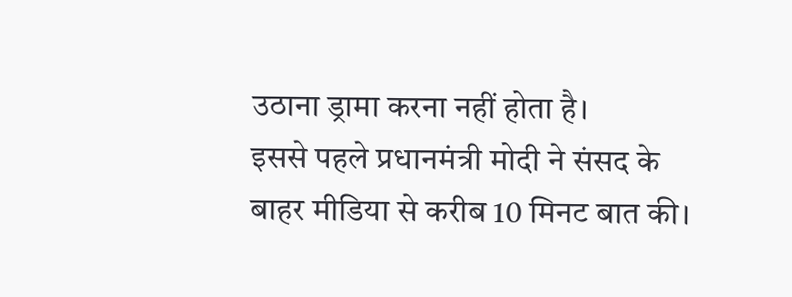उठाना ड्रामा करना नहीं होता है।
इससे पहले प्रधानमंत्री मोदी ने संसद के बाहर मीडिया से करीब 10 मिनट बात की।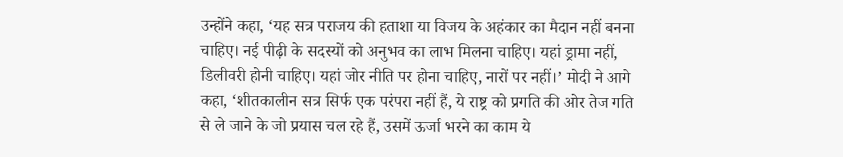उन्होंने कहा, ‘यह सत्र पराजय की हताशा या विजय के अहंकार का मैदान नहीं बनना चाहिए। नई पीढ़ी के सदस्यों को अनुभव का लाभ मिलना चाहिए। यहां ड्रामा नहीं, डिलीवरी होनी चाहिए। यहां जोर नीति पर होना चाहिए, नारों पर नहीं।’ मोदी ने आगे कहा, ‘शीतकालीन सत्र सिर्फ एक परंपरा नहीं हैं, ये राष्ट्र को प्रगति की ओर तेज गति से ले जाने के जो प्रयास चल रहे हैं, उसमें ऊर्जा भरने का काम ये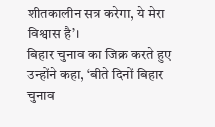शीतकालीन सत्र करेगा, ये मेरा विश्वास है’।
बिहार चुनाव का जिक्र करते हुए उन्होंने कहा, ‘बीते दिनों बिहार चुनाव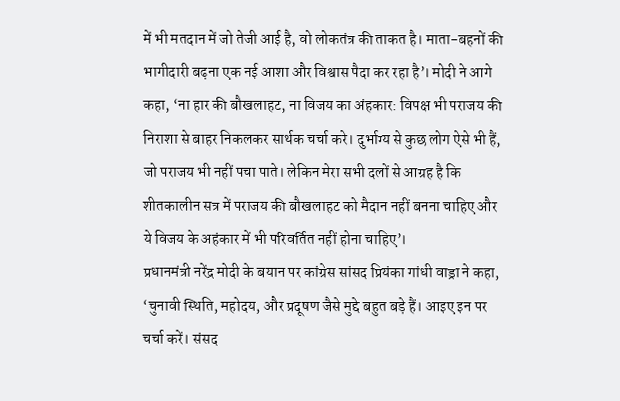में भी मतदान में जो तेजी आई है, वो लोकतंत्र की ताकत है। माता-बहनों की भागीदारी बढ़ना एक नई आशा और विश्वास पैदा कर रहा है’। मोदी ने आगे कहा, ‘ना हार की बौखलाहट, ना विजय का अंहकार: विपक्ष भी पराजय की निराशा से बाहर निकलकर सार्थक चर्चा करे। दुर्भाग्य से कुछ लोग ऐसे भी हैं, जो पराजय भी नहीं पचा पाते। लेकिन मेरा सभी दलों से आग्रह है कि शीतकालीन सत्र में पराजय की बौखलाहट को मैदान नहीं बनना चाहिए और ये विजय के अहंकार में भी परिवर्तित नहीं होना चाहिए’।
प्रधानमंत्री नरेंद्र मोदी के बयान पर कांग्रेस सांसद प्रियंका गांधी वाड्रा ने कहा, ‘चुनावी स्थिति, महोदय, और प्रदूषण जैसे मुद्दे बहुत बड़े हैं। आइए इन पर चर्चा करें। संसद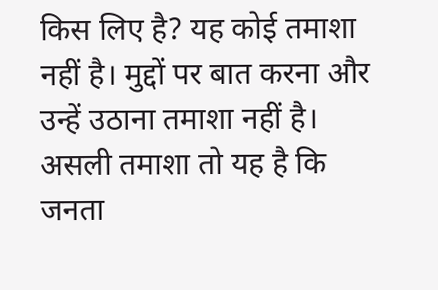किस लिए है? यह कोई तमाशा नहीं है। मुद्दों पर बात करना और उन्हें उठाना तमाशा नहीं है। असली तमाशा तो यह है कि जनता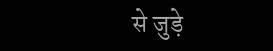से जुड़े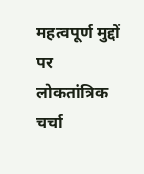महत्वपूर्ण मुद्दों पर लोकतांत्रिक चर्चा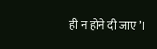ही न होने दी जाए’।